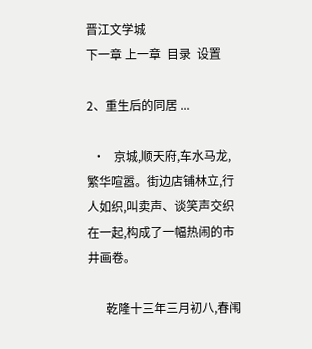晋江文学城
下一章 上一章  目录  设置

2、重生后的同居 ...

  •   京城,顺天府,车水马龙,繁华喧嚣。街边店铺林立,行人如织,叫卖声、谈笑声交织在一起,构成了一幅热闹的市井画卷。

      乾隆十三年三月初八,春闱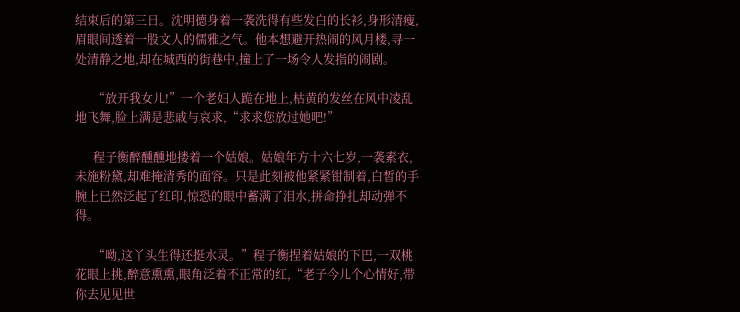结束后的第三日。沈明德身着一袭洗得有些发白的长衫,身形清瘦,眉眼间透着一股文人的儒雅之气。他本想避开热闹的风月楼,寻一处清静之地,却在城西的街巷中,撞上了一场令人发指的闹剧。

      “放开我女儿!”一个老妇人跪在地上,枯黄的发丝在风中凌乱地飞舞,脸上满是悲戚与哀求,“求求您放过她吧!”

      程子衡醉醺醺地搂着一个姑娘。姑娘年方十六七岁,一袭素衣,未施粉黛,却难掩清秀的面容。只是此刻被他紧紧钳制着,白皙的手腕上已然泛起了红印,惊恐的眼中蓄满了泪水,拼命挣扎却动弹不得。

      “呦,这丫头生得还挺水灵。”程子衡捏着姑娘的下巴,一双桃花眼上挑,醉意熏熏,眼角泛着不正常的红,“老子今儿个心情好,带你去见见世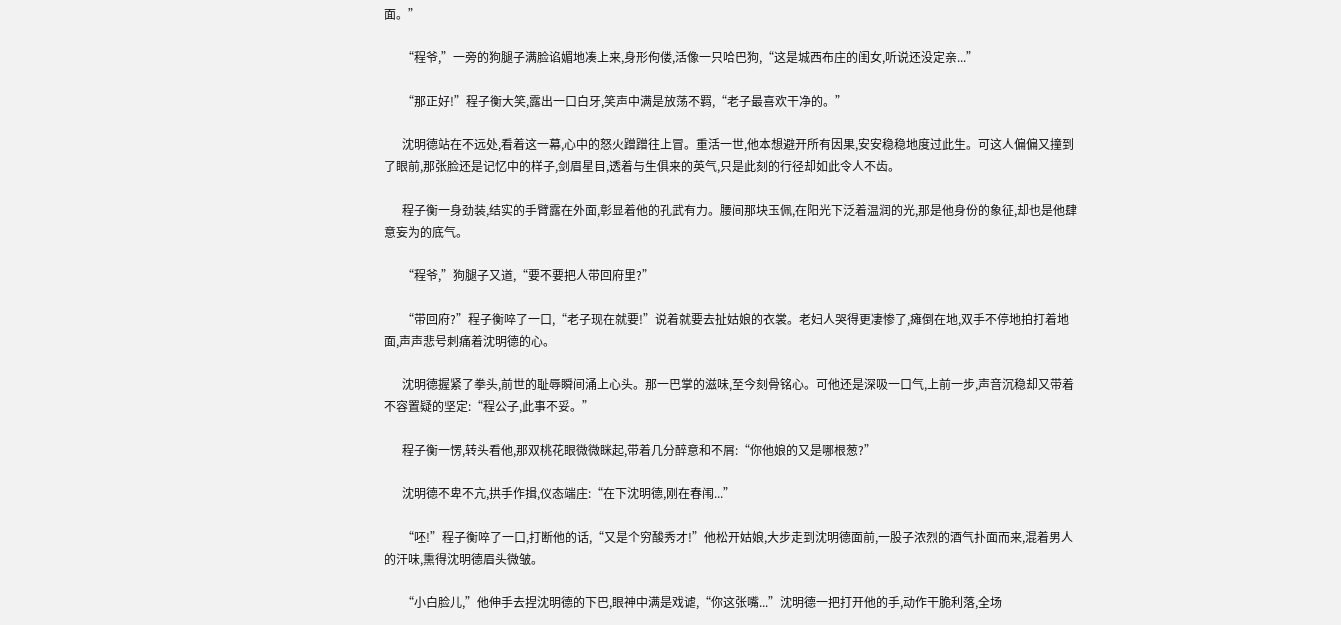面。”

      “程爷,”一旁的狗腿子满脸谄媚地凑上来,身形佝偻,活像一只哈巴狗,“这是城西布庄的闺女,听说还没定亲...”

      “那正好!”程子衡大笑,露出一口白牙,笑声中满是放荡不羁,“老子最喜欢干净的。”

      沈明德站在不远处,看着这一幕,心中的怒火蹭蹭往上冒。重活一世,他本想避开所有因果,安安稳稳地度过此生。可这人偏偏又撞到了眼前,那张脸还是记忆中的样子,剑眉星目,透着与生俱来的英气,只是此刻的行径却如此令人不齿。

      程子衡一身劲装,结实的手臂露在外面,彰显着他的孔武有力。腰间那块玉佩,在阳光下泛着温润的光,那是他身份的象征,却也是他肆意妄为的底气。

      “程爷,”狗腿子又道,“要不要把人带回府里?”

      “带回府?”程子衡啐了一口,“老子现在就要!”说着就要去扯姑娘的衣裳。老妇人哭得更凄惨了,瘫倒在地,双手不停地拍打着地面,声声悲号刺痛着沈明德的心。

      沈明德握紧了拳头,前世的耻辱瞬间涌上心头。那一巴掌的滋味,至今刻骨铭心。可他还是深吸一口气,上前一步,声音沉稳却又带着不容置疑的坚定:“程公子,此事不妥。”

      程子衡一愣,转头看他,那双桃花眼微微眯起,带着几分醉意和不屑:“你他娘的又是哪根葱?”

      沈明德不卑不亢,拱手作揖,仪态端庄:“在下沈明德,刚在春闱...”

      “呸!”程子衡啐了一口,打断他的话,“又是个穷酸秀才!”他松开姑娘,大步走到沈明德面前,一股子浓烈的酒气扑面而来,混着男人的汗味,熏得沈明德眉头微皱。

      “小白脸儿,”他伸手去捏沈明德的下巴,眼神中满是戏谑,“你这张嘴...”沈明德一把打开他的手,动作干脆利落,全场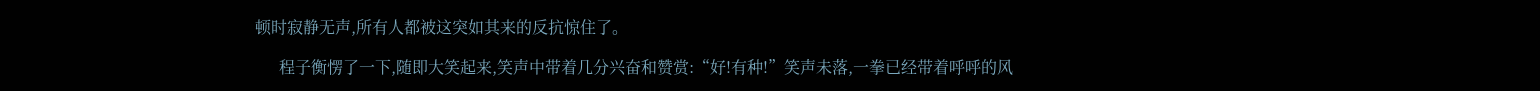顿时寂静无声,所有人都被这突如其来的反抗惊住了。

      程子衡愣了一下,随即大笑起来,笑声中带着几分兴奋和赞赏:“好!有种!”笑声未落,一拳已经带着呼呼的风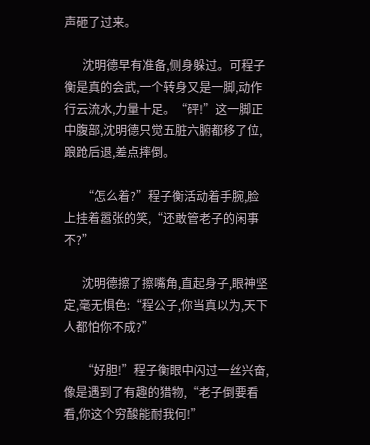声砸了过来。

      沈明德早有准备,侧身躲过。可程子衡是真的会武,一个转身又是一脚,动作行云流水,力量十足。“砰!”这一脚正中腹部,沈明德只觉五脏六腑都移了位,踉跄后退,差点摔倒。

      “怎么着?”程子衡活动着手腕,脸上挂着嚣张的笑,“还敢管老子的闲事不?”

      沈明德擦了擦嘴角,直起身子,眼神坚定,毫无惧色:“程公子,你当真以为,天下人都怕你不成?”

      “好胆!”程子衡眼中闪过一丝兴奋,像是遇到了有趣的猎物,“老子倒要看看,你这个穷酸能耐我何!”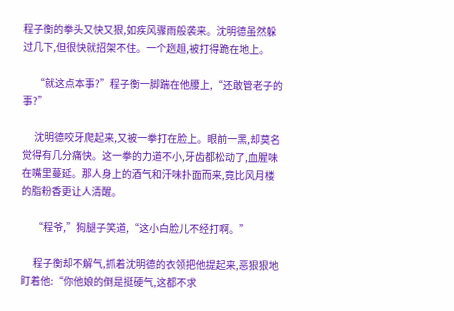程子衡的拳头又快又狠,如疾风骤雨般袭来。沈明德虽然躲过几下,但很快就招架不住。一个趔趄,被打得跪在地上。

      “就这点本事?”程子衡一脚踹在他腰上,“还敢管老子的事?”

      沈明德咬牙爬起来,又被一拳打在脸上。眼前一黑,却莫名觉得有几分痛快。这一拳的力道不小,牙齿都松动了,血腥味在嘴里蔓延。那人身上的酒气和汗味扑面而来,竟比风月楼的脂粉香更让人清醒。

      “程爷,”狗腿子笑道,“这小白脸儿不经打啊。”

      程子衡却不解气,抓着沈明德的衣领把他提起来,恶狠狠地盯着他:“你他娘的倒是挺硬气,这都不求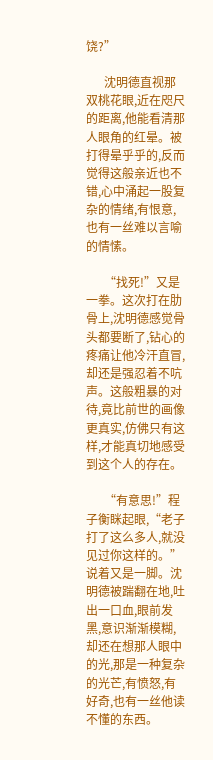饶?”

      沈明德直视那双桃花眼,近在咫尺的距离,他能看清那人眼角的红晕。被打得晕乎乎的,反而觉得这般亲近也不错,心中涌起一股复杂的情绪,有恨意,也有一丝难以言喻的情愫。

      “找死!”又是一拳。这次打在肋骨上,沈明德感觉骨头都要断了,钻心的疼痛让他冷汗直冒,却还是强忍着不吭声。这般粗暴的对待,竟比前世的画像更真实,仿佛只有这样,才能真切地感受到这个人的存在。

      “有意思!”程子衡眯起眼,“老子打了这么多人,就没见过你这样的。”说着又是一脚。沈明德被踹翻在地,吐出一口血,眼前发黑,意识渐渐模糊,却还在想那人眼中的光,那是一种复杂的光芒,有愤怒,有好奇,也有一丝他读不懂的东西。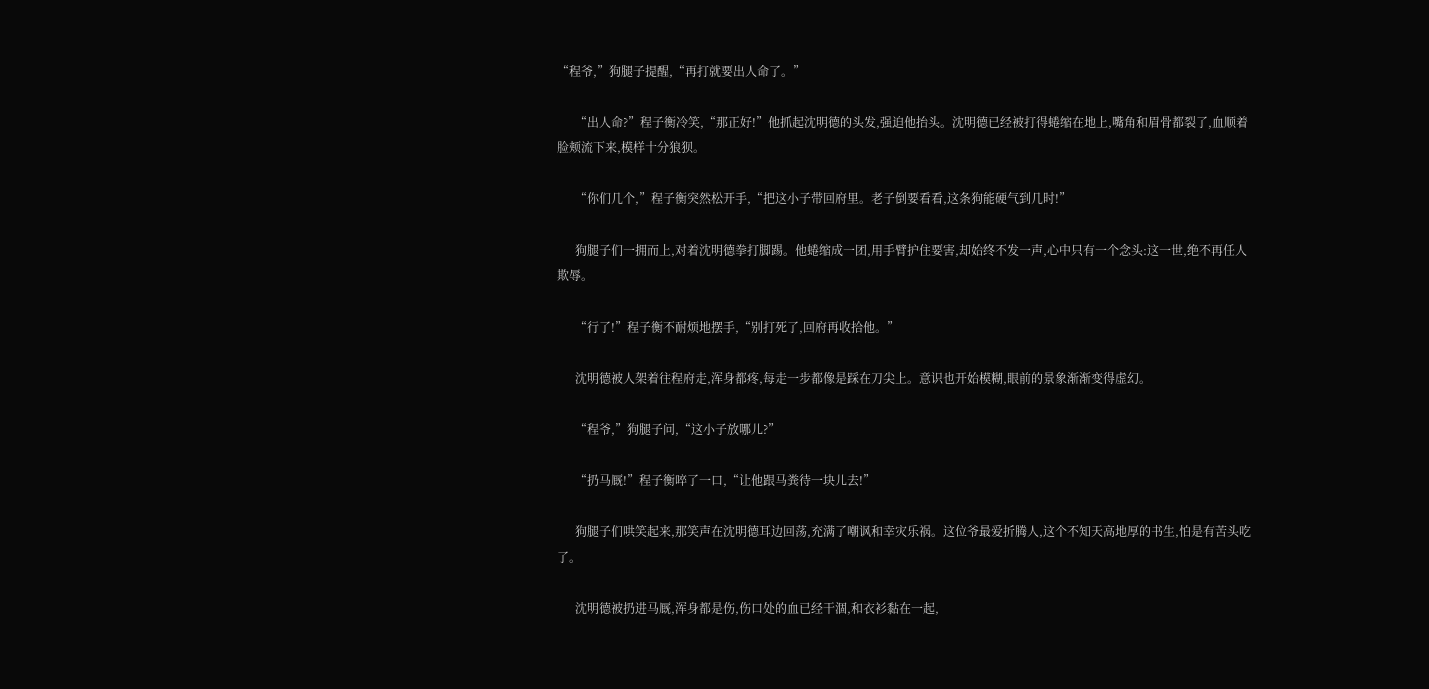“程爷,”狗腿子提醒,“再打就要出人命了。”

      “出人命?”程子衡冷笑,“那正好!”他抓起沈明德的头发,强迫他抬头。沈明德已经被打得蜷缩在地上,嘴角和眉骨都裂了,血顺着脸颊流下来,模样十分狼狈。

      “你们几个,”程子衡突然松开手,“把这小子带回府里。老子倒要看看,这条狗能硬气到几时!”

      狗腿子们一拥而上,对着沈明德拳打脚踢。他蜷缩成一团,用手臂护住要害,却始终不发一声,心中只有一个念头:这一世,绝不再任人欺辱。

      “行了!”程子衡不耐烦地摆手,“别打死了,回府再收拾他。”

      沈明德被人架着往程府走,浑身都疼,每走一步都像是踩在刀尖上。意识也开始模糊,眼前的景象渐渐变得虚幻。

      “程爷,”狗腿子问,“这小子放哪儿?”

      “扔马厩!”程子衡啐了一口,“让他跟马粪待一块儿去!”

      狗腿子们哄笑起来,那笑声在沈明德耳边回荡,充满了嘲讽和幸灾乐祸。这位爷最爱折腾人,这个不知天高地厚的书生,怕是有苦头吃了。

      沈明德被扔进马厩,浑身都是伤,伤口处的血已经干涸,和衣衫黏在一起,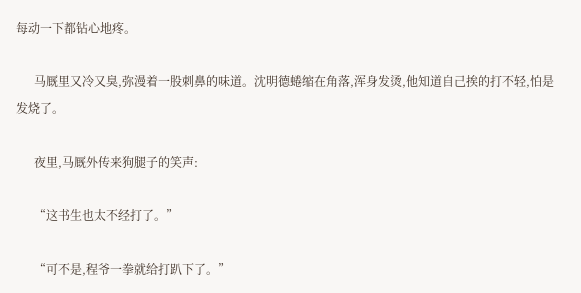每动一下都钻心地疼。

      马厩里又冷又臭,弥漫着一股刺鼻的味道。沈明德蜷缩在角落,浑身发烫,他知道自己挨的打不轻,怕是发烧了。

      夜里,马厩外传来狗腿子的笑声:

      “这书生也太不经打了。”

      “可不是,程爷一拳就给打趴下了。”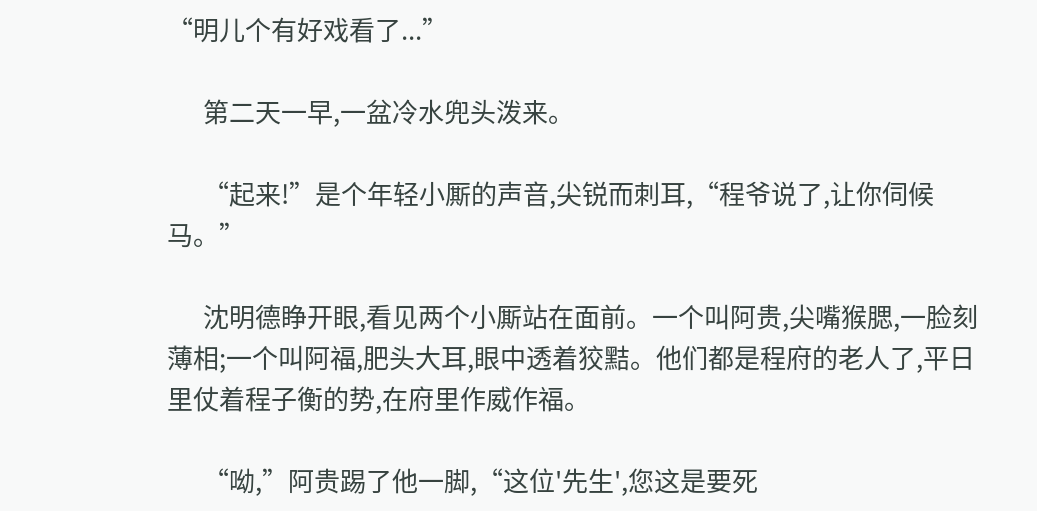“明儿个有好戏看了...”

      第二天一早,一盆冷水兜头泼来。

      “起来!”是个年轻小厮的声音,尖锐而刺耳,“程爷说了,让你伺候马。”

      沈明德睁开眼,看见两个小厮站在面前。一个叫阿贵,尖嘴猴腮,一脸刻薄相;一个叫阿福,肥头大耳,眼中透着狡黠。他们都是程府的老人了,平日里仗着程子衡的势,在府里作威作福。

      “呦,”阿贵踢了他一脚,“这位'先生',您这是要死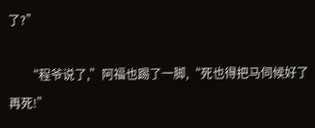了?”

      “程爷说了,”阿福也踢了一脚,“死也得把马伺候好了再死!”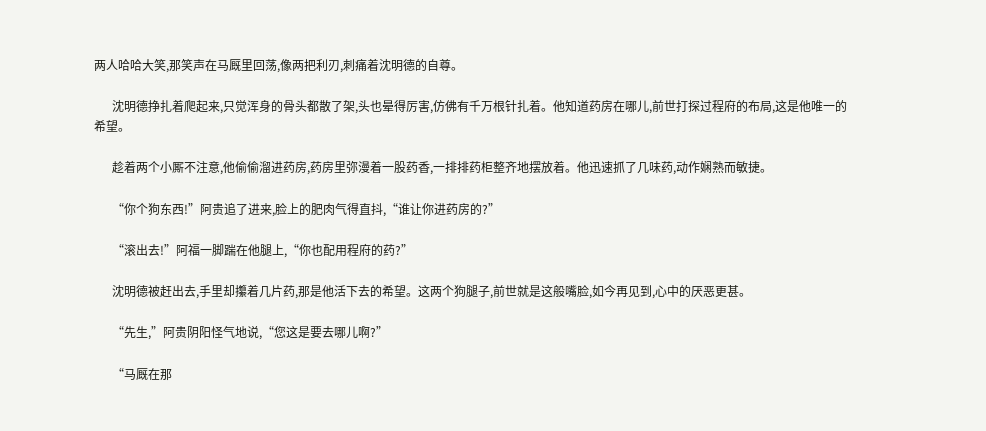两人哈哈大笑,那笑声在马厩里回荡,像两把利刃,刺痛着沈明德的自尊。

      沈明德挣扎着爬起来,只觉浑身的骨头都散了架,头也晕得厉害,仿佛有千万根针扎着。他知道药房在哪儿,前世打探过程府的布局,这是他唯一的希望。

      趁着两个小厮不注意,他偷偷溜进药房,药房里弥漫着一股药香,一排排药柜整齐地摆放着。他迅速抓了几味药,动作娴熟而敏捷。

      “你个狗东西!”阿贵追了进来,脸上的肥肉气得直抖,“谁让你进药房的?”

      “滚出去!”阿福一脚踹在他腿上,“你也配用程府的药?”

      沈明德被赶出去,手里却攥着几片药,那是他活下去的希望。这两个狗腿子,前世就是这般嘴脸,如今再见到,心中的厌恶更甚。

      “先生,”阿贵阴阳怪气地说,“您这是要去哪儿啊?”

      “马厩在那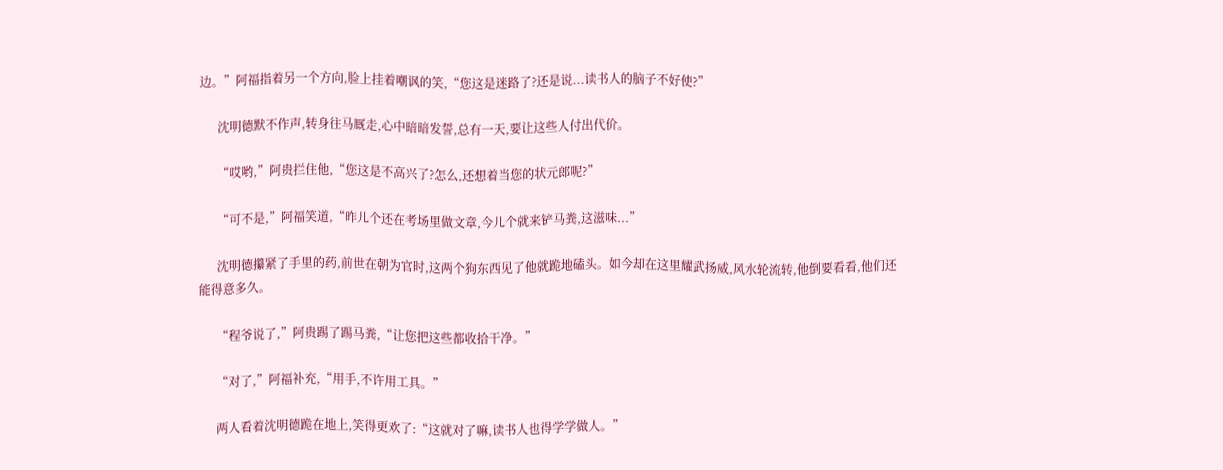边。”阿福指着另一个方向,脸上挂着嘲讽的笑,“您这是迷路了?还是说...读书人的脑子不好使?”

      沈明德默不作声,转身往马厩走,心中暗暗发誓,总有一天,要让这些人付出代价。

      “哎哟,”阿贵拦住他,“您这是不高兴了?怎么,还想着当您的状元郎呢?”

      “可不是,”阿福笑道,“昨儿个还在考场里做文章,今儿个就来铲马粪,这滋味...”

      沈明德攥紧了手里的药,前世在朝为官时,这两个狗东西见了他就跪地磕头。如今却在这里耀武扬威,风水轮流转,他倒要看看,他们还能得意多久。

      “程爷说了,”阿贵踢了踢马粪,“让您把这些都收拾干净。”

      “对了,”阿福补充,“用手,不许用工具。”

      两人看着沈明德跪在地上,笑得更欢了:“这就对了嘛,读书人也得学学做人。”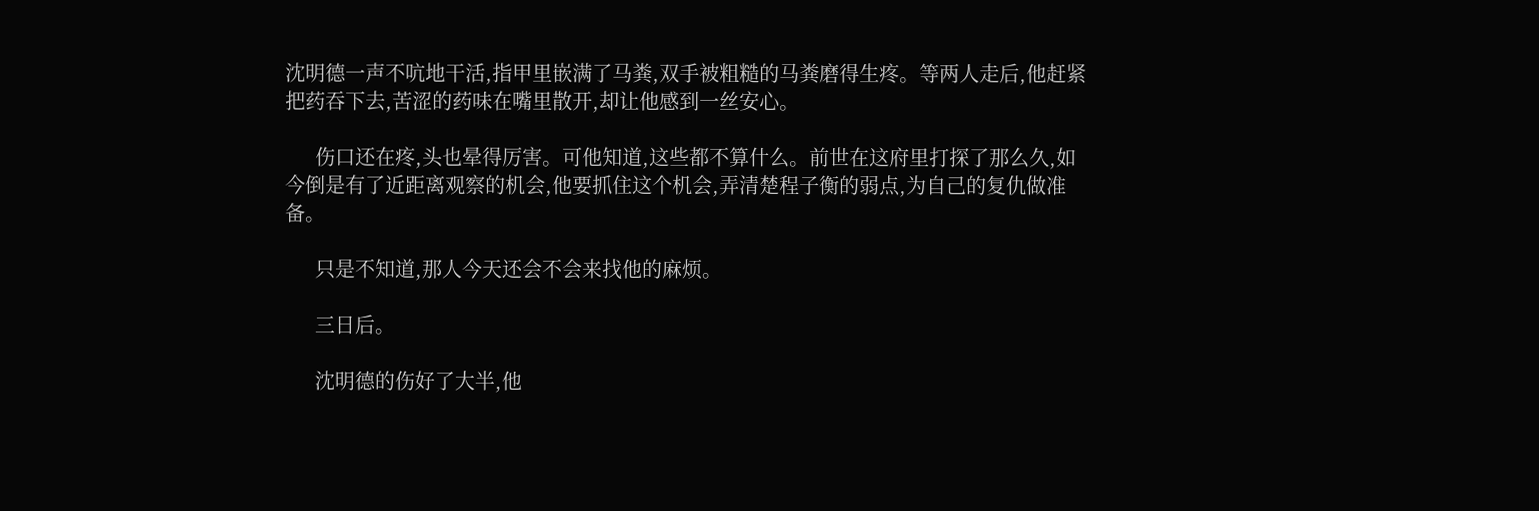沈明德一声不吭地干活,指甲里嵌满了马粪,双手被粗糙的马粪磨得生疼。等两人走后,他赶紧把药吞下去,苦涩的药味在嘴里散开,却让他感到一丝安心。

      伤口还在疼,头也晕得厉害。可他知道,这些都不算什么。前世在这府里打探了那么久,如今倒是有了近距离观察的机会,他要抓住这个机会,弄清楚程子衡的弱点,为自己的复仇做准备。

      只是不知道,那人今天还会不会来找他的麻烦。

      三日后。

      沈明德的伤好了大半,他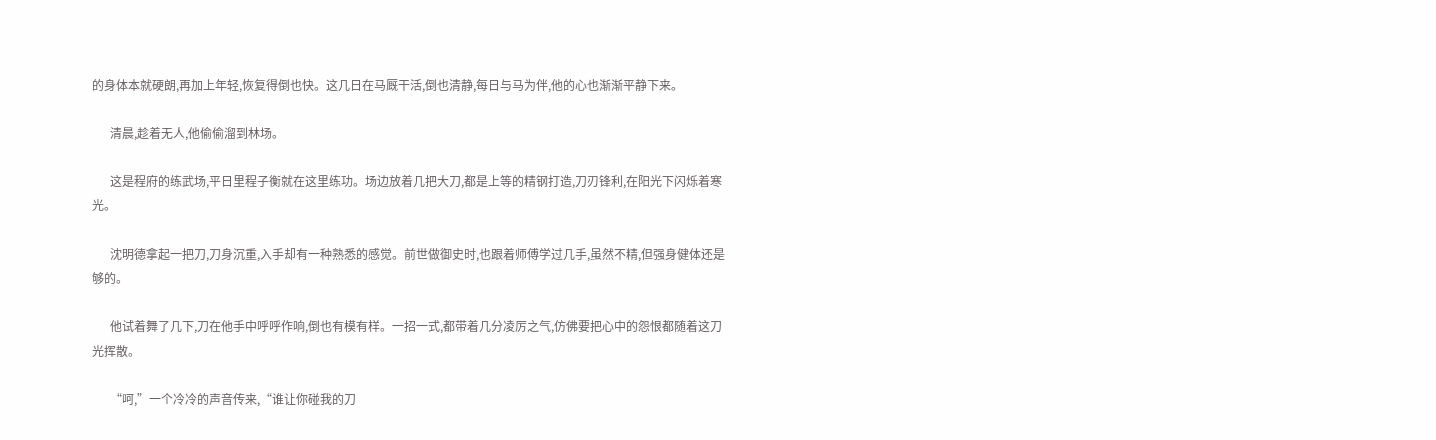的身体本就硬朗,再加上年轻,恢复得倒也快。这几日在马厩干活,倒也清静,每日与马为伴,他的心也渐渐平静下来。

      清晨,趁着无人,他偷偷溜到林场。

      这是程府的练武场,平日里程子衡就在这里练功。场边放着几把大刀,都是上等的精钢打造,刀刃锋利,在阳光下闪烁着寒光。

      沈明德拿起一把刀,刀身沉重,入手却有一种熟悉的感觉。前世做御史时,也跟着师傅学过几手,虽然不精,但强身健体还是够的。

      他试着舞了几下,刀在他手中呼呼作响,倒也有模有样。一招一式,都带着几分凌厉之气,仿佛要把心中的怨恨都随着这刀光挥散。

      “呵,”一个冷冷的声音传来,“谁让你碰我的刀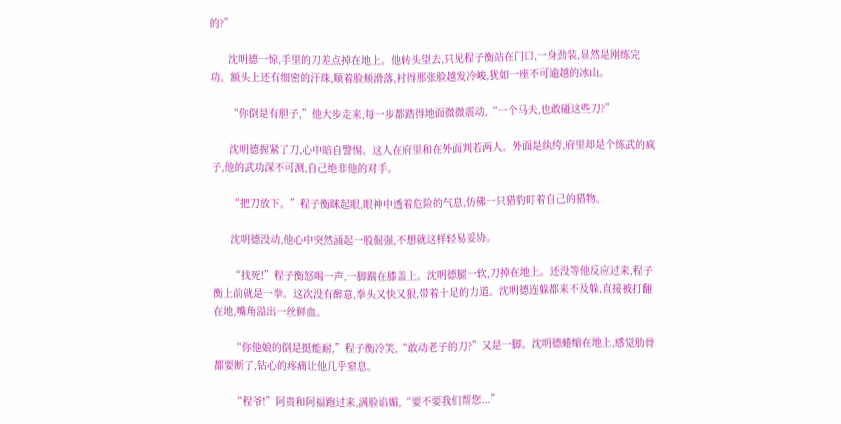的?”

      沈明德一惊,手里的刀差点掉在地上。他转头望去,只见程子衡站在门口,一身劲装,显然是刚练完功。额头上还有细密的汗珠,顺着脸颊滑落,衬得那张脸越发冷峻,犹如一座不可逾越的冰山。

      “你倒是有胆子,”他大步走来,每一步都踏得地面微微震动,“一个马夫,也敢碰这些刀?”

      沈明德握紧了刀,心中暗自警惕。这人在府里和在外面判若两人。外面是纨绔,府里却是个练武的疯子,他的武功深不可测,自己绝非他的对手。

      “把刀放下。”程子衡眯起眼,眼神中透着危险的气息,仿佛一只猎豹盯着自己的猎物。

      沈明德没动,他心中突然涌起一股倔强,不想就这样轻易妥协。

      “找死!”程子衡怒喝一声,一脚踹在膝盖上。沈明德腿一软,刀掉在地上。还没等他反应过来,程子衡上前就是一拳。这次没有醉意,拳头又快又狠,带着十足的力道。沈明德连躲都来不及躲,直接被打翻在地,嘴角溢出一丝鲜血。

      “你他娘的倒是挺能耐,”程子衡冷笑,“敢动老子的刀?”又是一脚。沈明德蜷缩在地上,感觉肋骨都要断了,钻心的疼痛让他几乎窒息。

      “程爷!”阿贵和阿福跑过来,满脸谄媚,“要不要我们帮您...”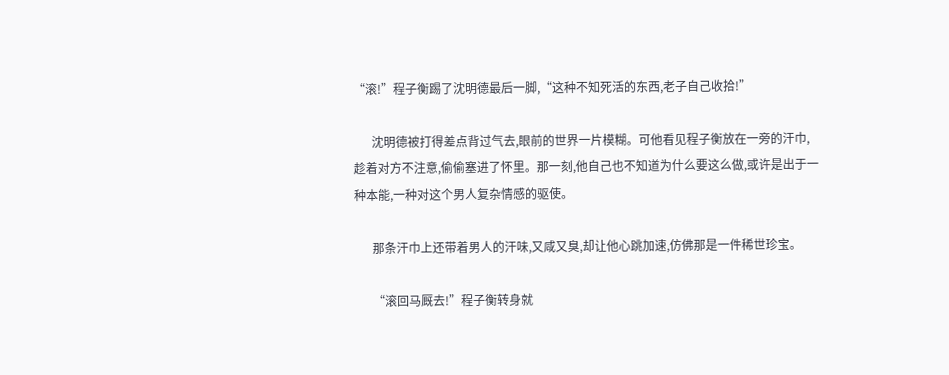“滚!”程子衡踢了沈明德最后一脚,“这种不知死活的东西,老子自己收拾!”

      沈明德被打得差点背过气去,眼前的世界一片模糊。可他看见程子衡放在一旁的汗巾,趁着对方不注意,偷偷塞进了怀里。那一刻,他自己也不知道为什么要这么做,或许是出于一种本能,一种对这个男人复杂情感的驱使。

      那条汗巾上还带着男人的汗味,又咸又臭,却让他心跳加速,仿佛那是一件稀世珍宝。

      “滚回马厩去!”程子衡转身就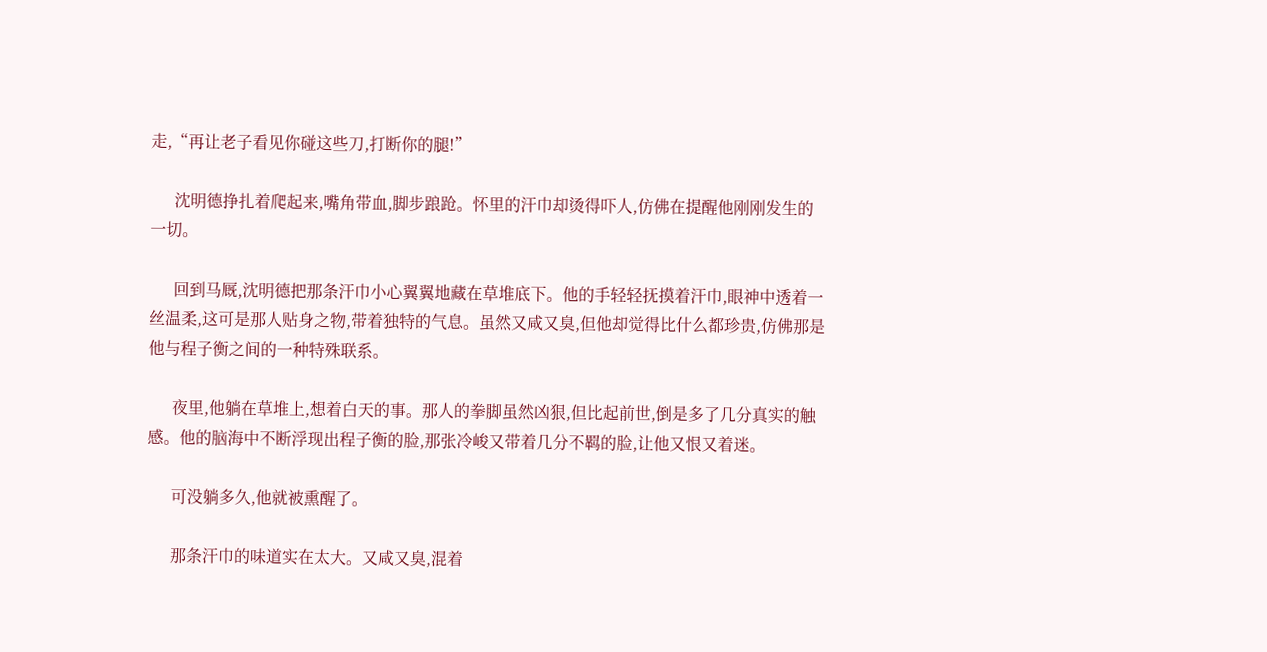走,“再让老子看见你碰这些刀,打断你的腿!”

      沈明德挣扎着爬起来,嘴角带血,脚步踉跄。怀里的汗巾却烫得吓人,仿佛在提醒他刚刚发生的一切。

      回到马厩,沈明德把那条汗巾小心翼翼地藏在草堆底下。他的手轻轻抚摸着汗巾,眼神中透着一丝温柔,这可是那人贴身之物,带着独特的气息。虽然又咸又臭,但他却觉得比什么都珍贵,仿佛那是他与程子衡之间的一种特殊联系。

      夜里,他躺在草堆上,想着白天的事。那人的拳脚虽然凶狠,但比起前世,倒是多了几分真实的触感。他的脑海中不断浮现出程子衡的脸,那张冷峻又带着几分不羁的脸,让他又恨又着迷。

      可没躺多久,他就被熏醒了。

      那条汗巾的味道实在太大。又咸又臭,混着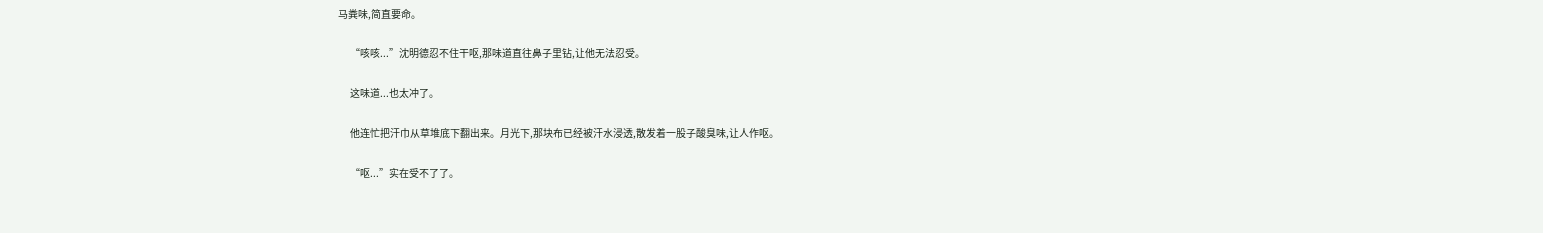马粪味,简直要命。

      “咳咳...”沈明德忍不住干呕,那味道直往鼻子里钻,让他无法忍受。

      这味道...也太冲了。

      他连忙把汗巾从草堆底下翻出来。月光下,那块布已经被汗水浸透,散发着一股子酸臭味,让人作呕。

      “呕...”实在受不了了。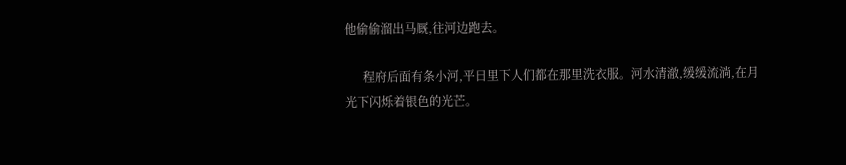他偷偷溜出马厩,往河边跑去。

      程府后面有条小河,平日里下人们都在那里洗衣服。河水清澈,缓缓流淌,在月光下闪烁着银色的光芒。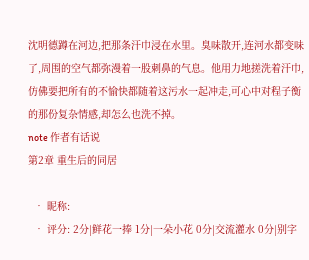沈明德蹲在河边,把那条汗巾浸在水里。臭味散开,连河水都变味了,周围的空气都弥漫着一股刺鼻的气息。他用力地搓洗着汗巾,仿佛要把所有的不愉快都随着这污水一起冲走,可心中对程子衡的那份复杂情感,却怎么也洗不掉。
note 作者有话说
第2章 重生后的同居

  • 昵称:
  • 评分: 2分|鲜花一捧 1分|一朵小花 0分|交流灌水 0分|别字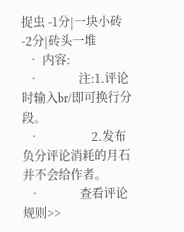捉虫 -1分|一块小砖 -2分|砖头一堆
  • 内容:
  •             注:1.评论时输入br/即可换行分段。
  •                 2.发布负分评论消耗的月石并不会给作者。
  •             查看评论规则>>